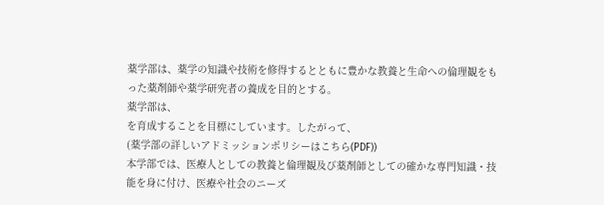薬学部は、薬学の知識や技術を修得するとともに豊かな教養と生命への倫理観をもった薬剤師や薬学研究者の養成を目的とする。
薬学部は、
を育成することを目標にしています。したがって、
(薬学部の詳しいアドミッションポリシーはこちら(PDF))
本学部では、医療人としての教養と倫理観及び薬剤師としての確かな専門知識・技能を身に付け、医療や社会のニーズ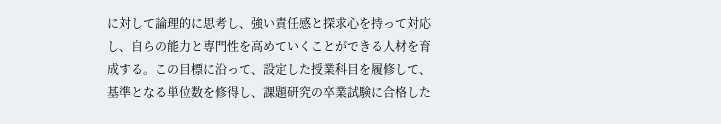に対して論理的に思考し、強い責任感と探求心を持って対応し、自らの能力と専門性を高めていくことができる人材を育成する。この目標に沿って、設定した授業科目を履修して、基準となる単位数を修得し、課題研究の卒業試験に合格した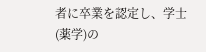者に卒業を認定し、学士(薬学)の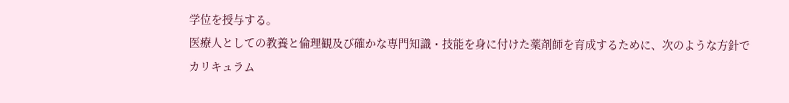学位を授与する。
医療人としての教養と倫理観及び確かな専門知識・技能を身に付けた薬剤師を育成するために、次のような方針でカリキュラム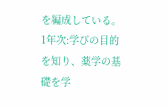を編成している。
1年次:学びの目的を知り、薬学の基礎を学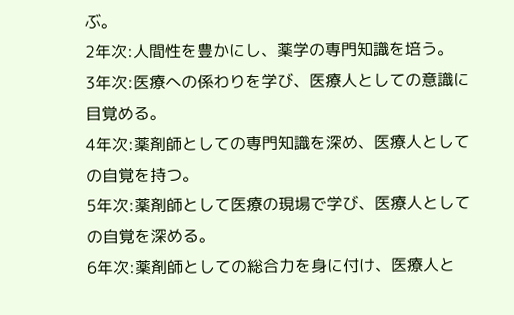ぶ。
2年次:人間性を豊かにし、薬学の専門知識を培う。
3年次:医療への係わりを学び、医療人としての意識に目覚める。
4年次:薬剤師としての専門知識を深め、医療人としての自覚を持つ。
5年次:薬剤師として医療の現場で学び、医療人としての自覚を深める。
6年次:薬剤師としての総合力を身に付け、医療人と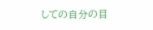しての自分の目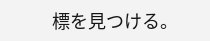標を見つける。